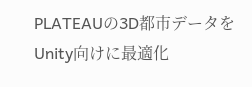PLATEAUの3D都市データをUnity向けに最適化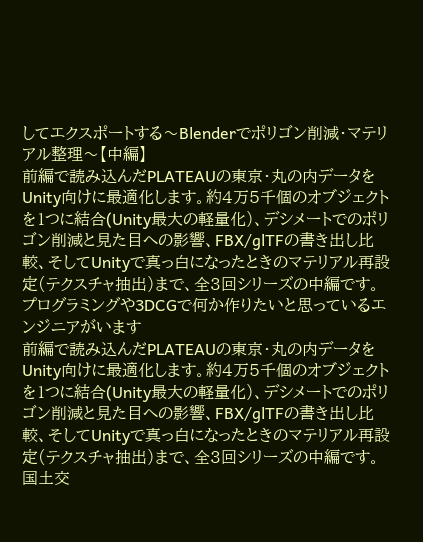してエクスポートする〜Blenderでポリゴン削減・マテリアル整理〜【中編】
前編で読み込んだPLATEAUの東京・丸の内データをUnity向けに最適化します。約4万5千個のオブジェクトを1つに結合(Unity最大の軽量化)、デシメートでのポリゴン削減と見た目への影響、FBX/glTFの書き出し比較、そしてUnityで真っ白になったときのマテリアル再設定(テクスチャ抽出)まで、全3回シリーズの中編です。
プログラミングや3DCGで何か作りたいと思っているエンジニアがいます
前編で読み込んだPLATEAUの東京・丸の内データをUnity向けに最適化します。約4万5千個のオブジェクトを1つに結合(Unity最大の軽量化)、デシメートでのポリゴン削減と見た目への影響、FBX/glTFの書き出し比較、そしてUnityで真っ白になったときのマテリアル再設定(テクスチャ抽出)まで、全3回シリーズの中編です。
国土交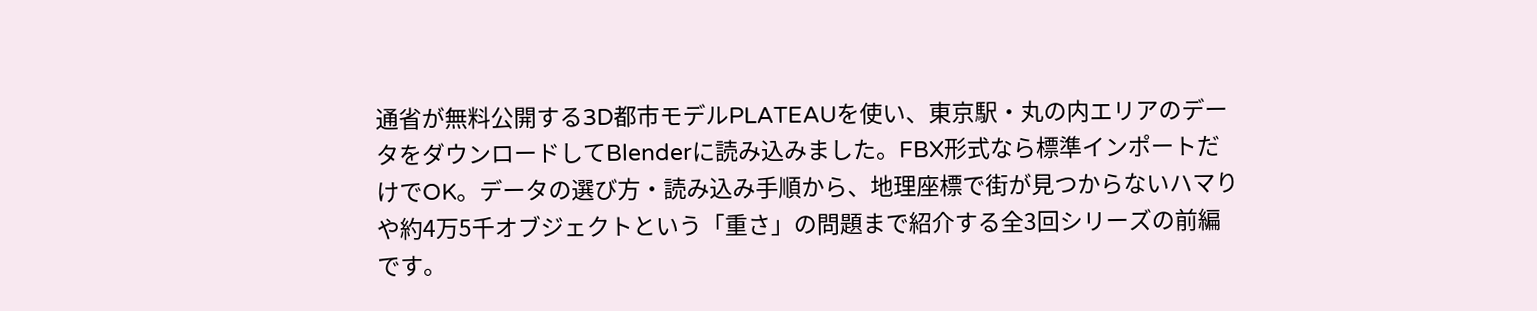通省が無料公開する3D都市モデルPLATEAUを使い、東京駅・丸の内エリアのデータをダウンロードしてBlenderに読み込みました。FBX形式なら標準インポートだけでOK。データの選び方・読み込み手順から、地理座標で街が見つからないハマりや約4万5千オブジェクトという「重さ」の問題まで紹介する全3回シリーズの前編です。